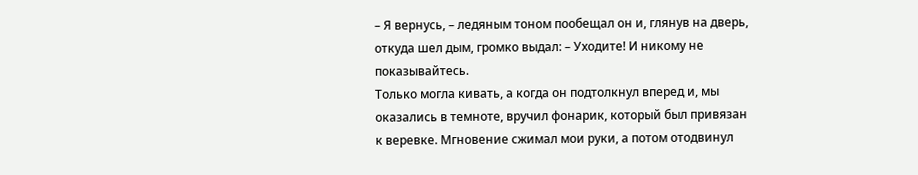– Я вернусь, – ледяным тоном пообещал он и, глянув на дверь, откуда шел дым, громко выдал: – Уходите! И никому не показывайтесь.
Только могла кивать, а когда он подтолкнул вперед и, мы оказались в темноте, вручил фонарик, который был привязан к веревке. Мгновение сжимал мои руки, а потом отодвинул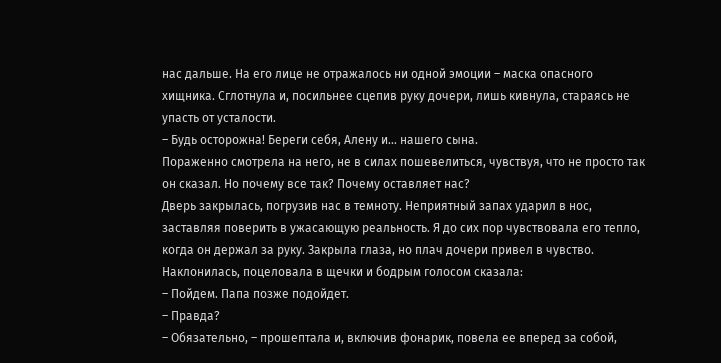нас дальше. На его лице не отражалось ни одной эмоции – маска опасного хищника. Сглотнула и, посильнее сцепив руку дочери, лишь кивнула, стараясь не упасть от усталости.
– Будь осторожна! Береги себя, Алену и… нашего сына.
Пораженно смотрела на него, не в силах пошевелиться, чувствуя, что не просто так он сказал. Но почему все так? Почему оставляет нас?
Дверь закрылась, погрузив нас в темноту. Неприятный запах ударил в нос, заставляя поверить в ужасающую реальность. Я до сих пор чувствовала его тепло, когда он держал за руку. Закрыла глаза, но плач дочери привел в чувство. Наклонилась, поцеловала в щечки и бодрым голосом сказала:
– Пойдем. Папа позже подойдет.
– Правда?
– Обязательно, – прошептала и, включив фонарик, повела ее вперед за собой,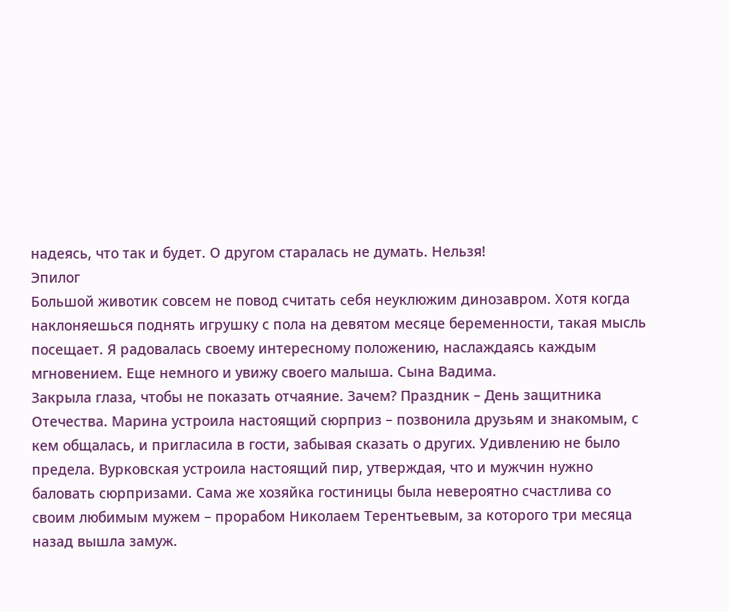надеясь, что так и будет. О другом старалась не думать. Нельзя!
Эпилог
Большой животик совсем не повод считать себя неуклюжим динозавром. Хотя когда наклоняешься поднять игрушку с пола на девятом месяце беременности, такая мысль посещает. Я радовалась своему интересному положению, наслаждаясь каждым мгновением. Еще немного и увижу своего малыша. Сына Вадима.
Закрыла глаза, чтобы не показать отчаяние. Зачем? Праздник – День защитника Отечества. Марина устроила настоящий сюрприз – позвонила друзьям и знакомым, с кем общалась, и пригласила в гости, забывая сказать о других. Удивлению не было предела. Вурковская устроила настоящий пир, утверждая, что и мужчин нужно баловать сюрпризами. Сама же хозяйка гостиницы была невероятно счастлива со своим любимым мужем – прорабом Николаем Терентьевым, за которого три месяца назад вышла замуж.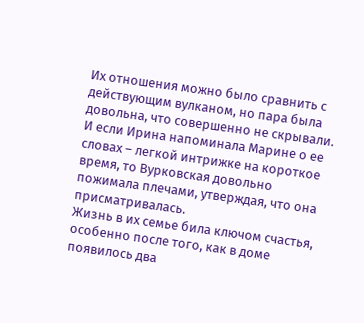Их отношения можно было сравнить с действующим вулканом, но пара была довольна, что совершенно не скрывали. И если Ирина напоминала Марине о ее словах – легкой интрижке на короткое время, то Вурковская довольно пожимала плечами, утверждая, что она присматривалась.
Жизнь в их семье била ключом счастья, особенно после того, как в доме появилось два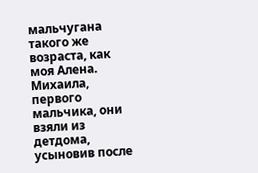мальчугана такого же возраста, как моя Алена. Михаила, первого мальчика, они взяли из детдома, усыновив после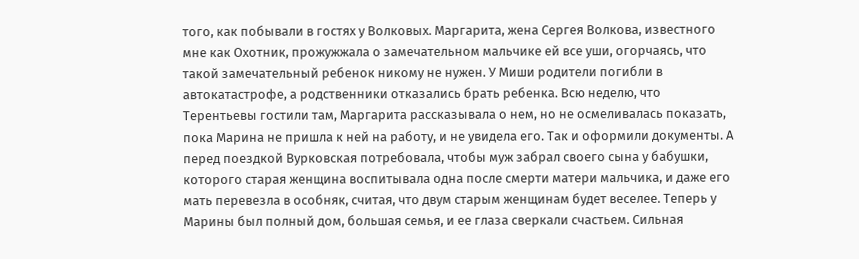того, как побывали в гостях у Волковых. Маргарита, жена Сергея Волкова, известного мне как Охотник, прожужжала о замечательном мальчике ей все уши, огорчаясь, что такой замечательный ребенок никому не нужен. У Миши родители погибли в автокатастрофе, а родственники отказались брать ребенка. Всю неделю, что Терентьевы гостили там, Маргарита рассказывала о нем, но не осмеливалась показать, пока Марина не пришла к ней на работу, и не увидела его. Так и оформили документы. А перед поездкой Вурковская потребовала, чтобы муж забрал своего сына у бабушки, которого старая женщина воспитывала одна после смерти матери мальчика, и даже его мать перевезла в особняк, считая, что двум старым женщинам будет веселее. Теперь у Марины был полный дом, большая семья, и ее глаза сверкали счастьем. Сильная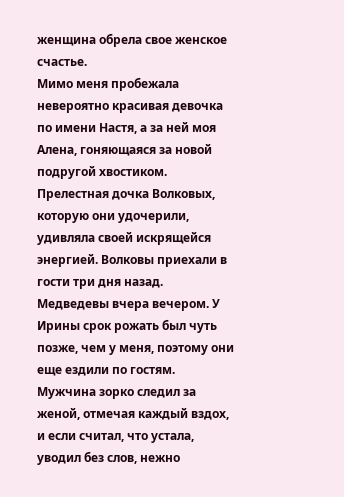женщина обрела свое женское счастье.
Мимо меня пробежала невероятно красивая девочка по имени Настя, а за ней моя Алена, гоняющаяся за новой подругой хвостиком. Прелестная дочка Волковых, которую они удочерили, удивляла своей искрящейся энергией. Волковы приехали в гости три дня назад. Медведевы вчера вечером. У Ирины срок рожать был чуть позже, чем у меня, поэтому они еще ездили по гостям. Мужчина зорко следил за женой, отмечая каждый вздох, и если считал, что устала, уводил без слов, нежно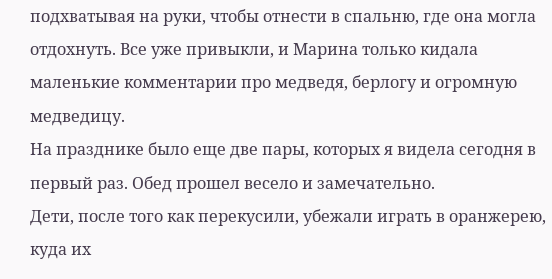подхватывая на руки, чтобы отнести в спальню, где она могла отдохнуть. Все уже привыкли, и Марина только кидала маленькие комментарии про медведя, берлогу и огромную медведицу.
На празднике было еще две пары, которых я видела сегодня в первый раз. Обед прошел весело и замечательно.
Дети, после того как перекусили, убежали играть в оранжерею, куда их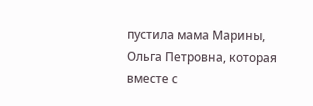пустила мама Марины, Ольга Петровна, которая вместе с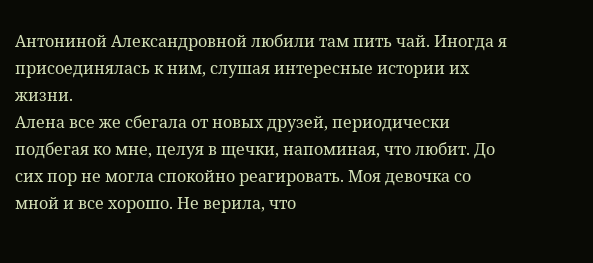Антониной Александровной любили там пить чай. Иногда я присоединялась к ним, слушая интересные истории их жизни.
Алена все же сбегала от новых друзей, периодически подбегая ко мне, целуя в щечки, напоминая, что любит. До сих пор не могла спокойно реагировать. Моя девочка со мной и все хорошо. Не верила, что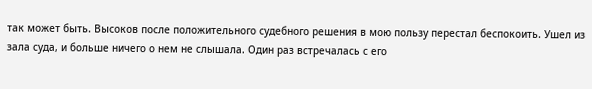так может быть. Высоков после положительного судебного решения в мою пользу перестал беспокоить. Ушел из зала суда, и больше ничего о нем не слышала. Один раз встречалась с его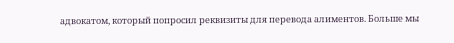адвокатом, который попросил реквизиты для перевода алиментов. Больше мы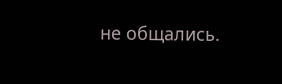не общались.